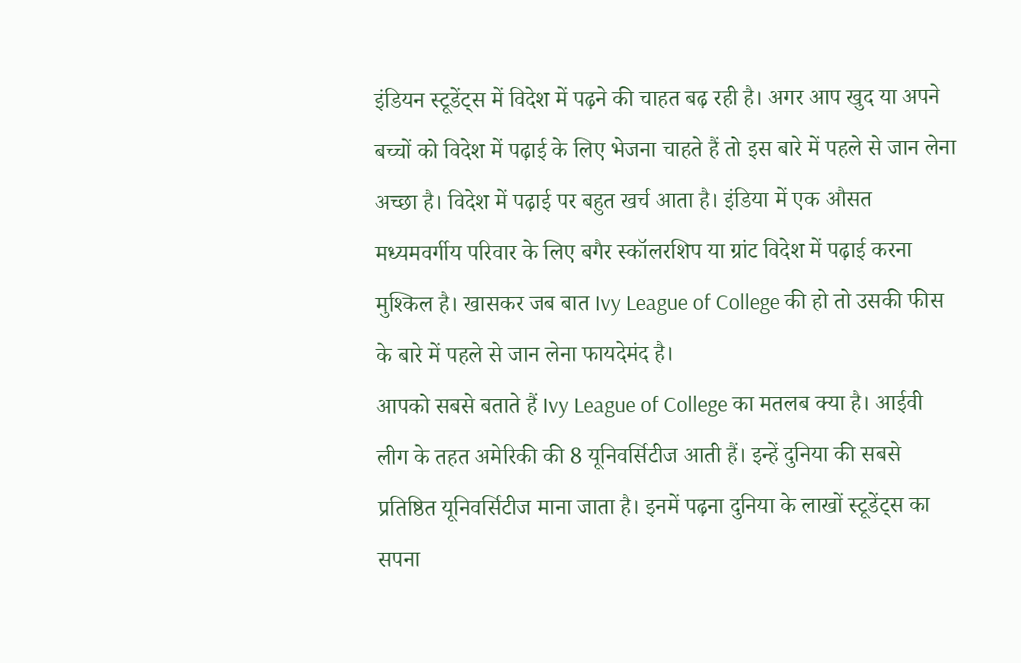इंडियन स्टूडेंट्स में विदेश में पढ़ने की चाहत बढ़ रही है। अगर आप खुद या अपने बच्चों को विदेश में पढ़ाई के लिए भेजना चाहते हैं तो इस बारे में पहले से जान लेना अच्छा है। विदेश में पढ़ाई पर बहुत खर्च आता है। इंडिया में एक औसत मध्यमवर्गीय परिवार के लिए बगैर स्कॉलरशिप या ग्रांट विदेश में पढ़ाई करना मुश्किल है। खासकर जब बात Ivy League of College की हो तो उसकी फीस के बारे में पहले से जान लेना फायदेमंद है।
आपको सबसे बताते हैं Ivy League of College का मतलब क्या है। आईवी लीग के तहत अमेरिकी की 8 यूनिवर्सिटीज आती हैं। इन्हें दुनिया की सबसे प्रतिष्ठित यूनिवर्सिटीज माना जाता है। इनमें पढ़ना दुनिया के लाखों स्टूडेंट्स का सपना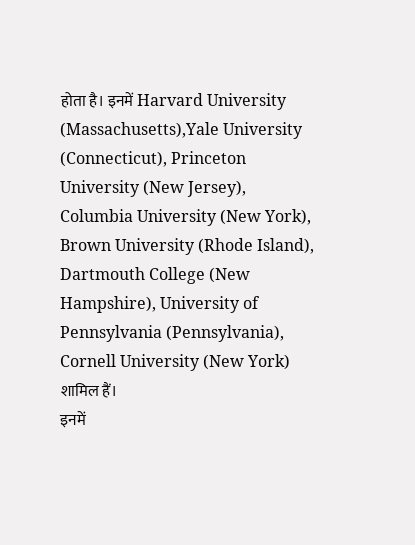होता है। इनमें Harvard University (Massachusetts),Yale University (Connecticut), Princeton University (New Jersey), Columbia University (New York), Brown University (Rhode Island), Dartmouth College (New Hampshire), University of Pennsylvania (Pennsylvania), Cornell University (New York) शामिल हैं।
इनमें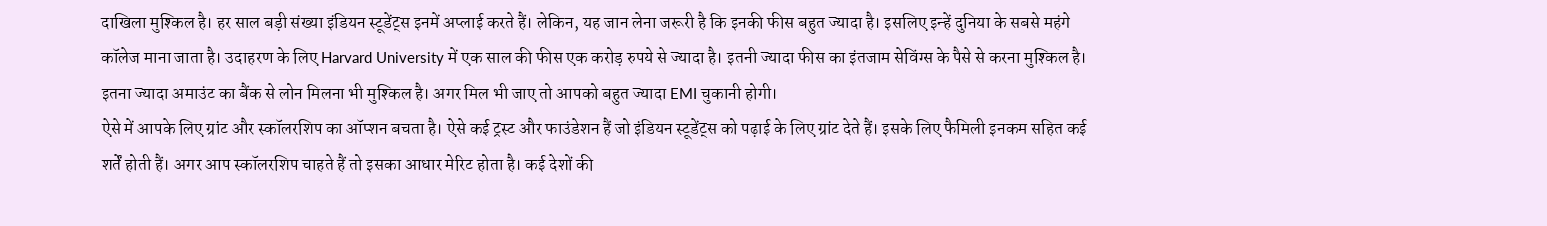दाखिला मुश्किल है। हर साल बड़ी संख्या इंडियन स्टूडेंट्स इनमें अप्लाई करते हैं। लेकिन, यह जान लेना जरूरी है कि इनकी फीस बहुत ज्यादा है। इसलिए इन्हें दुनिया के सबसे महंगे कॉलेज माना जाता है। उदाहरण के लिए Harvard University में एक साल की फीस एक करोड़ रुपये से ज्यादा है। इतनी ज्यादा फीस का इंतजाम सेविंग्स के पैसे से करना मुश्किल है। इतना ज्यादा अमाउंट का बैंक से लोन मिलना भी मुश्किल है। अगर मिल भी जाए तो आपको बहुत ज्यादा EMI चुकानी होगी।
ऐसे में आपके लिए ग्रांट और स्कॉलरशिप का ऑप्शन बचता है। ऐसे कई ट्रस्ट और फाउंडेशन हैं जो इंडियन स्टूडेंट्स को पढ़ाई के लिए ग्रांट देते हैं। इसके लिए फैमिली इनकम सहित कई शर्तें होती हैं। अगर आप स्कॉलरशिप चाहते हैं तो इसका आधार मेरिट होता है। कई देशों की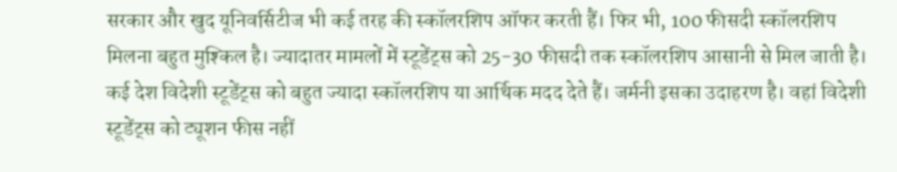सरकार और खुद यूनिवर्सिटीज भी कई तरह की स्कॉलरशिप ऑफर करती हैं। फिर भी, 100 फीसदी स्कॉलरशिप मिलना बहुत मुश्किल है। ज्यादातर मामलों में स्टूडेंट्स को 25-30 फीसदी तक स्कॉलरशिप आसानी से मिल जाती है।
कई देश विदेशी स्टूडेंट्स को बहुत ज्यादा स्कॉलरशिप या आर्थिक मदद देते हैं। जर्मनी इसका उदाहरण है। वहां विदेशी स्टूडेंट्स को ट्यूशन फीस नहीं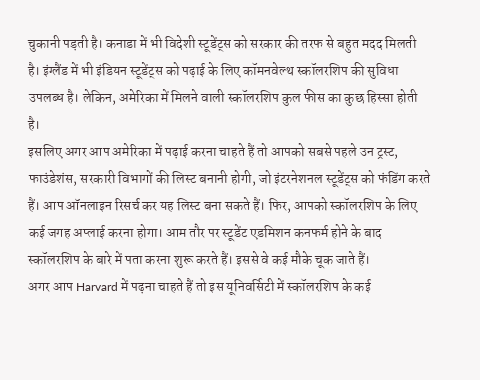चुकानी पड़ती है। कनाडा में भी विदेशी स्टूडेंट्स को सरकार की तरफ से बहुत मदद मिलती है। इंग्लैंड में भी इंडियन स्टूडेंट्स को पढ़ाई के लिए कॉमनवेल्थ स्कॉलरशिप की सुविधा उपलब्ध है। लेकिन, अमेरिका में मिलने वाली स्कॉलरशिप कुल फीस का कुछ हिस्सा होती है।
इसलिए अगर आप अमेरिका में पढ़ाई करना चाहते हैं तो आपको सबसे पहले उन ट्रस्ट, फाउंडेशंस, सरकारी विभागों की लिस्ट बनानी होगी, जो इंटरनेशनल स्टूडेंट्स को फंडिंग करते हैं। आप ऑनलाइन रिसर्च कर यह लिस्ट बना सकते हैं। फिर, आपको स्कॉलरशिप के लिए कई जगह अप्लाई करना होगा। आम तौर पर स्टूडेंट एडमिशन कनफर्म होने के बाद स्कॉलरशिप के बारे में पता करना शुरू करते हैं। इससे वे कई मौके चूक जाते हैं।
अगर आप Harvard में पढ़ना चाहते हैं तो इस यूनिवर्सिटी में स्कॉलरशिप के कई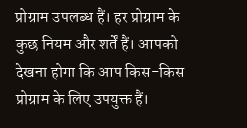प्रोग्राम उपलब्ध हैं। हर प्रोग्राम के कुछ नियम और शर्तें हैं। आपको देखना होगा कि आप किस-किस प्रोग्राम के लिए उपयुक्त हैं।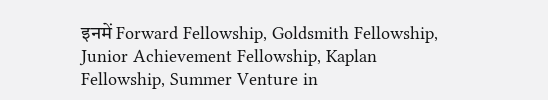इनमें Forward Fellowship, Goldsmith Fellowship, Junior Achievement Fellowship, Kaplan Fellowship, Summer Venture in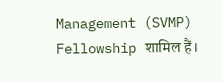Management (SVMP) Fellowship शामिल हैं।